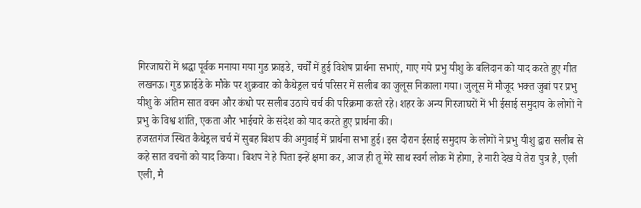गिरजाघरों में श्रद्धा पूर्वक मनाया गया गुड फ्राइडे, चर्चों में हुई विशेष प्रार्थना सभाएं, गाए गये प्रभु यीशु के बलिदान को याद करते हुए गीत
लखनऊ। गुड फ्राईडे के मौके पर शुक्रवार को कैथेड्रल चर्च परिसर में सलीब का जुलूस निकाला गया। जुलूस में मौजूद भक्त जुबां पर प्रभु यीशु के अंतिम सात वचन और कंधो पर सलीब उठाये चर्च की परिक्रमा करते रहे। शहर के अन्य गिरजाघरों में भी ईसाई समुदाय के लोगों ने प्रभु के विश्व शांति, एकता और भाईचारे के संदेश को याद करते हुए प्रार्थना की।
हजरतगंज स्थित कैथेड्रल चर्च में सुबह बिशप की अगुवाई में प्रार्थना सभा हुई। इस दौरान ईसाई समुदाय के लोगों ने प्रभु यीशु द्वारा सलीब से कहे सात वचनों को याद किया। बिशप ने हे पिता इन्हें क्षमा कर, आज ही तू मेरे साथ स्वर्ग लोक में होगा, हे नारी देख ये तेरा पुत्र है, एली एली, मै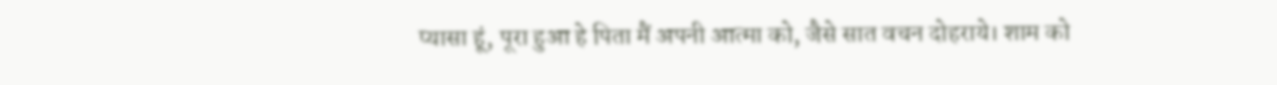प्यासा हूं, पूरा हुआ हे पिता मैं अपनी आत्मा को, जैसे सात वचन दोहराये। शाम को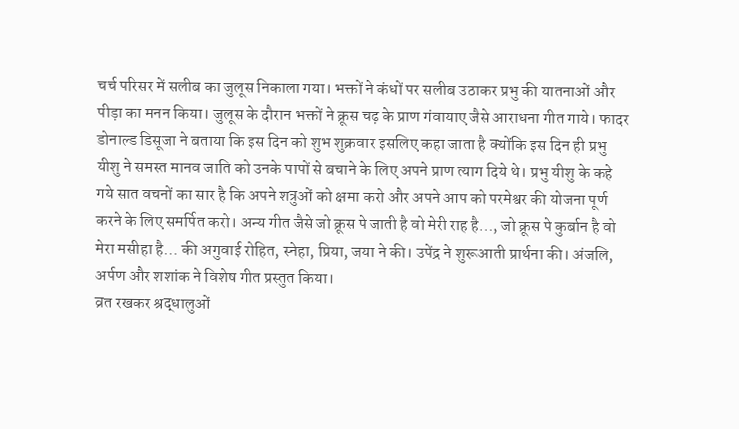चर्च परिसर में सलीब का जुलूस निकाला गया। भक्तों ने कंधों पर सलीब उठाकर प्रभु की यातनाओं और पीड़ा का मनन किया। जुलूस के दौरान भक्तों ने क्रूस चढ़ के प्राण गंवायाए जैसे आराधना गीत गाये। फादर डोनाल्ड डिसूजा ने बताया कि इस दिन को शुभ शुक्रवार इसलिए कहा जाता है क्योंकि इस दिन ही प्रभु यीशु ने समस्त मानव जाति को उनके पापों से बचाने के लिए अपने प्राण त्याग दिये थे। प्रभु यीशु के कहे गये सात वचनों का सार है कि अपने शत्रुओं को क्षमा करो और अपने आप को परमेश्वर की योजना पूर्ण करने के लिए समर्पित करो। अन्य गीत जैसे जो क्रूस पे जाती है वो मेरी राह है…, जो क्रूस पे कुर्बान है वो मेरा मसीहा है… की अगुवाई रोहित, स्नेहा, प्रिया, जया ने की। उपेंद्र ने शुरूआती प्रार्थना की। अंजलि, अर्पण और शशांक ने विशेष गीत प्रस्तुत किया।
व्रत रखकर श्रद्धालुओं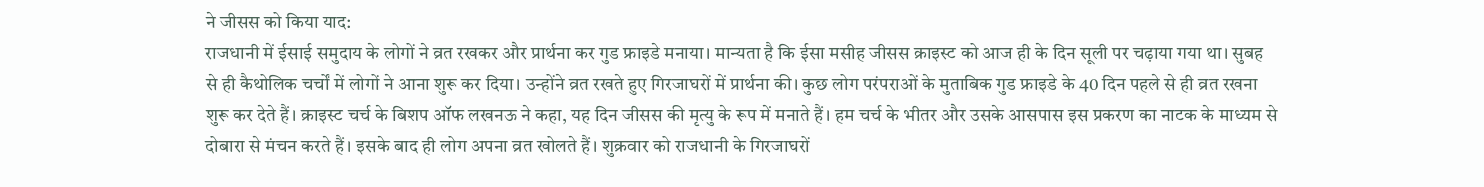ने जीसस को किया याद:
राजधानी में ईसाई समुदाय के लोगों ने व्रत रखकर और प्रार्थना कर गुड फ्राइडे मनाया। मान्यता है कि ईसा मसीह जीसस क्राइस्ट को आज ही के दिन सूली पर चढ़ाया गया था। सुबह से ही कैथोलिक चर्चों में लोगों ने आना शुरू कर दिया। उन्होंने व्रत रखते हुए गिरजाघरों में प्रार्थना की। कुछ लोग परंपराओं के मुताबिक गुड फ्राइडे के 40 दिन पहले से ही व्रत रखना शुरू कर देते हैं। क्राइस्ट चर्च के बिशप ऑफ लखनऊ ने कहा, यह दिन जीसस की मृत्यु के रूप में मनाते हैं। हम चर्च के भीतर और उसके आसपास इस प्रकरण का नाटक के माध्यम से दोबारा से मंचन करते हैं। इसके बाद ही लोग अपना व्रत खोलते हैं। शुक्रवार को राजधानी के गिरजाघरों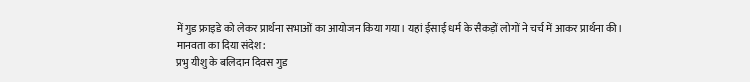में गुड फ्राइडे को लेकर प्रार्थना सभाओं का आयोजन किया गया। यहां ईसाई धर्म के सैकड़ों लोगों ने चर्च में आकर प्रार्थना की।
मानवता का दिया संदेश:
प्रभु यीशु के बलिदान दिवस गुड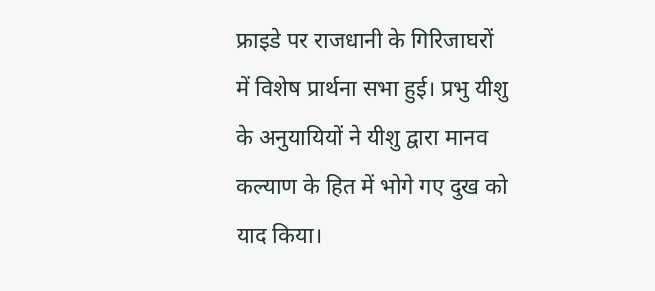फ्राइडे पर राजधानी के गिरिजाघरों में विशेष प्रार्थना सभा हुई। प्रभु यीशु के अनुयायियों ने यीशु द्वारा मानव कल्याण के हित में भोगे गए दुख को याद किया।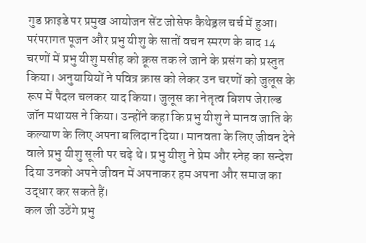गुड फ्राइडे पर प्रमुख आयोजन सेंट जोसेफ कैथेड्रल चर्च में हुआ। परंपरागत पूजन और प्रभु यीशु के सातों वचन स्मरण के बाद 14 चरणों में प्रभु यीशु मसीह को क्रूस तक ले जाने के प्रसंग को प्रस्तुत किया। अनुयायियों ने पवित्र क्रास को लेकर उन चरणों को जुलूस के रूप में पैदल चलकर याद किया। जुलूस का नेतृत्व बिशप जेराल्ड जॉन मथायस ने किया। उन्होंने कहा कि प्रभु यीशु ने मानव जाति के कल्याण के लिए अपना बलिदान दिया। मानवता के लिए जीवन देने वाले प्रभु यीशु सूली पर चढ़े थे। प्रभु यीशु ने प्रेम और स्नेह का सन्देश दिया उनको अपने जीवन में अपनाकर हम अपना और समाज का उद्धार कर सकते हैं।
कल जी उठेंगे प्रभु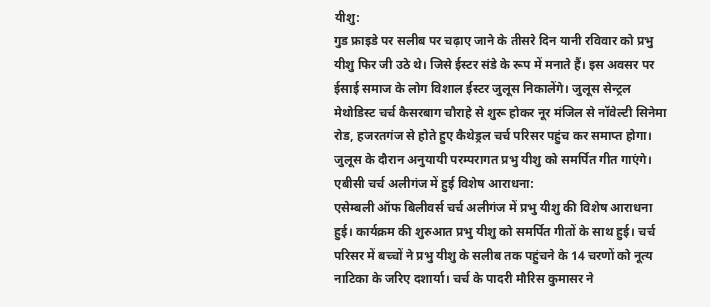यीशु:
गुड फ्राइडे पर सलीब पर चढ़ाए जाने के तीसरे दिन यानी रविवार को प्रभु यीशु फिर जी उठे थे। जिसे ईस्टर संडे के रूप में मनाते हैं। इस अवसर पर ईसाई समाज के लोग विशाल ईस्टर जुलूस निकालेंगे। जुलूस सेन्ट्रल मेथोडिस्ट चर्च कैसरबाग चौराहे से शुरू होकर नूर मंजिल से नॉवेल्टी सिनेमा रोड, हजरतगंज से होते हुए कैथेड्रल चर्च परिसर पहुंच कर समाप्त होगा। जुलूस के दौरान अनुयायी परम्परागत प्रभु यीशु को समर्पित गीत गाएंगे।
एबीसी चर्च अलीगंज में हुई विशेष आराधना:
एसेम्बली ऑफ बिलीवर्स चर्च अलीगंज में प्रभु यीशु की विशेष आराधना हुई। कार्यक्रम की शुरुआत प्रभु यीशु को समर्पित गीतों के साथ हुई। चर्च परिसर में बच्चों ने प्रभु यीशु के सलीब तक पहुंचने के 14 चरणों को नूत्य नाटिका के जरिए दशार्या। चर्च के पादरी मौरिस कुमासर ने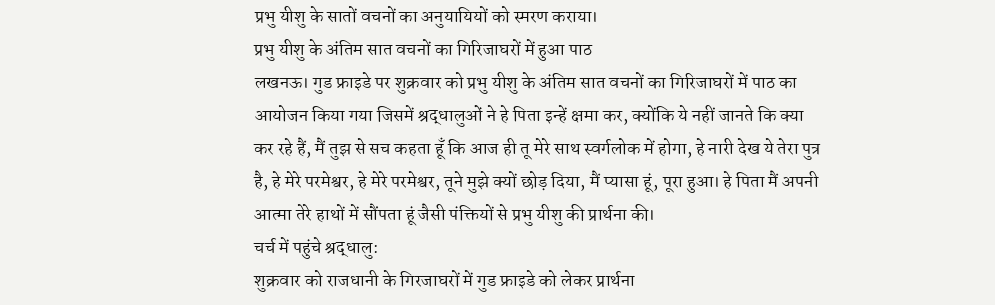प्रभु यीशु के सातों वचनों का अनुयायियों को स्मरण कराया।
प्रभु यीशु के अंतिम सात वचनों का गिरिजाघरों में हुआ पाठ
लखनऊ। गुड फ्राइडे पर शुक्रवार को प्रभु यीशु के अंतिम सात वचनों का गिरिजाघरों में पाठ का आयोजन किया गया जिसमें श्रद्धालुओं ने हे पिता इन्हें क्षमा कर, क्योंकि ये नहीं जानते कि क्या कर रहे हैं, मैं तुझ से सच कहता हूँ कि आज ही तू मेरे साथ स्वर्गलोक में होगा, हे नारी देख ये तेरा पुत्र है, हे मेरे परमेश्वर, हे मेरे परमेश्वर, तूने मुझे क्यों छोड़ दिया, मैं प्यासा हूं, पूरा हुआ। हे पिता मैं अपनी आत्मा तेरे हाथों में सौंपता हूं जैसी पंक्तियों से प्रभु यीशु की प्रार्थना की।
चर्च में पहुंचे श्रद्धालु:
शुक्रवार को राजधानी के गिरजाघरों में गुड फ्राइडे को लेकर प्रार्थना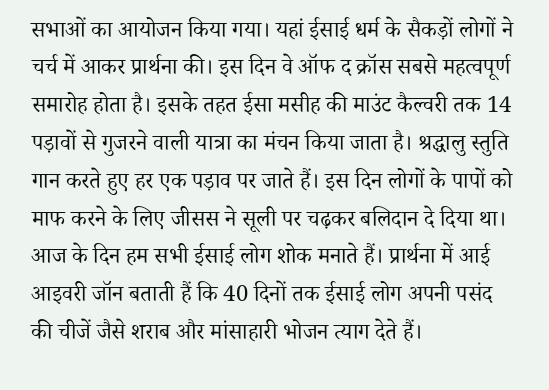सभाओं का आयोजन किया गया। यहां ईसाई धर्म के सैकड़ों लोगों ने चर्च में आकर प्रार्थना की। इस दिन वे ऑफ द क्रॉस सबसे महत्वपूर्ण समारोह होता है। इसके तहत ईसा मसीह की माउंट कैल्वरी तक 14 पड़ावों से गुजरने वाली यात्रा का मंचन किया जाता है। श्रद्धालु स्तुति गान करते हुए हर एक पड़ाव पर जाते हैं। इस दिन लोगों के पापों को माफ करने के लिए जीसस ने सूली पर चढ़कर बलिदान दे दिया था। आज के दिन हम सभी ईसाई लोग शोक मनाते हैं। प्रार्थना में आई आइवरी जॉन बताती हैं कि 40 दिनों तक ईसाई लोग अपनी पसंद की चीजें जैसे शराब और मांसाहारी भोजन त्याग देते हैं।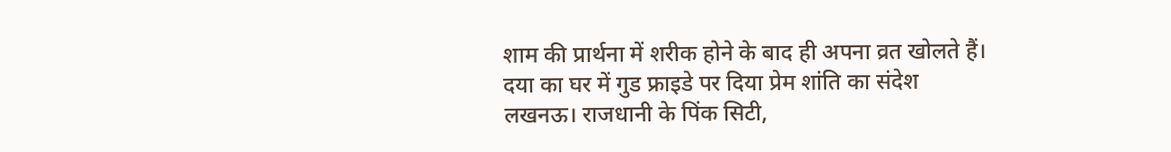शाम की प्रार्थना में शरीक होने के बाद ही अपना व्रत खोलते हैं।
दया का घर में गुड फ्राइडे पर दिया प्रेम शांति का संदेश
लखनऊ। राजधानी के पिंक सिटी,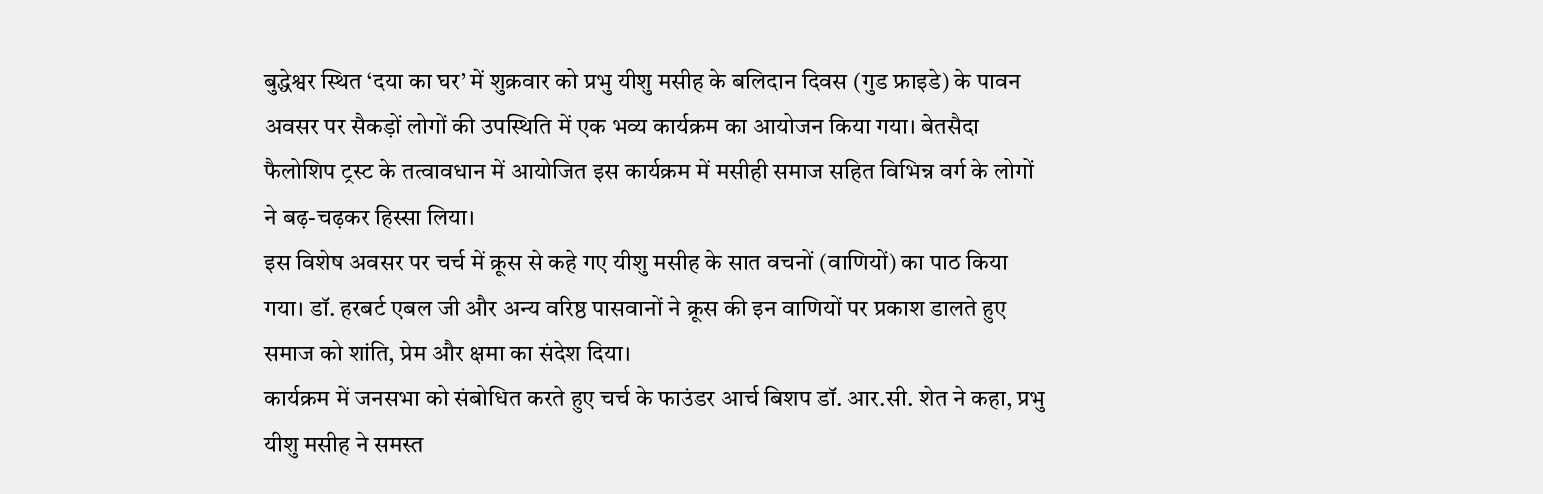बुद्धेश्वर स्थित ‘दया का घर’ में शुक्रवार को प्रभु यीशु मसीह के बलिदान दिवस (गुड फ्राइडे) के पावन अवसर पर सैकड़ों लोगों की उपस्थिति में एक भव्य कार्यक्रम का आयोजन किया गया। बेतसैदा फैलोशिप ट्रस्ट के तत्वावधान में आयोजित इस कार्यक्रम में मसीही समाज सहित विभिन्न वर्ग के लोगों ने बढ़-चढ़कर हिस्सा लिया।
इस विशेष अवसर पर चर्च में क्रूस से कहे गए यीशु मसीह के सात वचनों (वाणियों) का पाठ किया गया। डॉ. हरबर्ट एबल जी और अन्य वरिष्ठ पासवानों ने क्रूस की इन वाणियों पर प्रकाश डालते हुए समाज को शांति, प्रेम और क्षमा का संदेश दिया।
कार्यक्रम में जनसभा को संबोधित करते हुए चर्च के फाउंडर आर्च बिशप डॉ. आर.सी. शेत ने कहा, प्रभु यीशु मसीह ने समस्त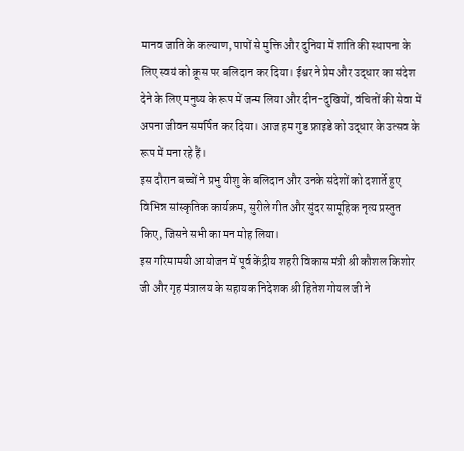मानव जाति के कल्याण, पापों से मुक्ति और दुनिया में शांति की स्थापना के लिए स्वयं को क्रूस पर बलिदान कर दिया। ईश्वर ने प्रेम और उद्धार का संदेश देने के लिए मनुष्य के रूप में जन्म लिया और दीन-दुखियों, वंचितों की सेवा में अपना जीवन समर्पित कर दिया। आज हम गुड फ्राइडे को उद्धार के उत्सव के रूप में मना रहे हैं।
इस दौरान बच्चों ने प्रभु यीशु के बलिदान और उनके संदेशों को दशार्ते हुए विभिन्न सांस्कृतिक कार्यक्रम, सुरीले गीत और सुंदर सामूहिक नृत्य प्रस्तुत किए, जिसने सभी का मन मोह लिया।
इस गरिमामयी आयोजन में पूर्व केंद्रीय शहरी विकास मंत्री श्री कौशल किशोर जी और गृह मंत्रालय के सहायक निदेशक श्री हितेश गोयल जी ने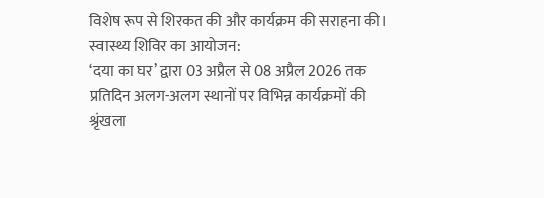विशेष रूप से शिरकत की और कार्यक्रम की सराहना की।
स्वास्थ्य शिविर का आयोजन:
‘दया का घर’ द्वारा 03 अप्रैल से 08 अप्रैल 2026 तक प्रतिदिन अलग-अलग स्थानों पर विभिन्न कार्यक्रमों की श्रृंखला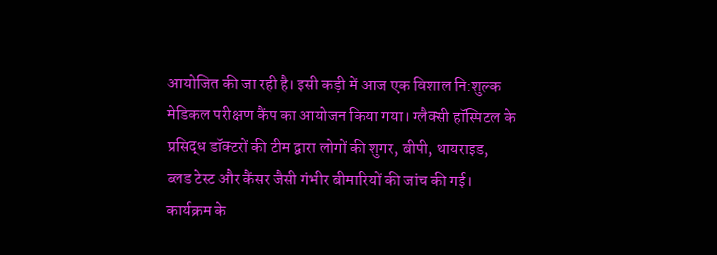आयोजित की जा रही है। इसी कड़ी में आज एक विशाल नि:शुल्क मेडिकल परीक्षण कैंप का आयोजन किया गया। ग्लैक्सी हॉस्पिटल के प्रसिद्ध डॉक्टरों की टीम द्वारा लोगों की शुगर, बीपी, थायराइड, ब्लड टेस्ट और कैंसर जैसी गंभीर बीमारियों की जांच की गई।
कार्यक्रम के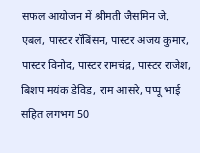सफल आयोजन में श्रीमती जैसमिन जे. एबल, पास्टर रॉबिंसन, पास्टर अजय कुमार, पास्टर विनोद, पास्टर रामचंद्र, पास्टर राजेश, बिशप मयंक डेविड, राम आसरे, पप्पू भाई सहित लगभग 50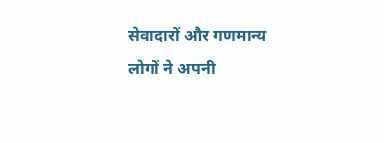सेवादारों और गणमान्य लोगों ने अपनी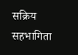सक्रिय सहभागिता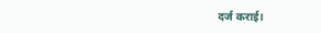दर्ज कराई।